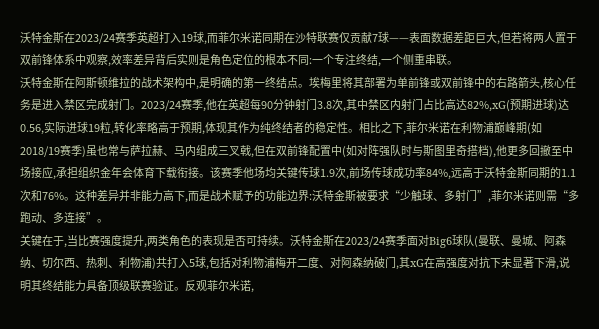沃特金斯在2023/24赛季英超打入19球,而菲尔米诺同期在沙特联赛仅贡献7球——表面数据差距巨大,但若将两人置于双前锋体系中观察,效率差异背后实则是角色定位的根本不同:一个专注终结,一个侧重串联。
沃特金斯在阿斯顿维拉的战术架构中,是明确的第一终结点。埃梅里将其部署为单前锋或双前锋中的右路箭头,核心任务是进入禁区完成射门。2023/24赛季,他在英超每90分钟射门3.8次,其中禁区内射门占比高达82%,xG(预期进球)达0.56,实际进球19粒,转化率略高于预期,体现其作为纯终结者的稳定性。相比之下,菲尔米诺在利物浦巅峰期(如2018/19赛季)虽也常与萨拉赫、马内组成三叉戟,但在双前锋配置中(如对阵强队时与斯图里奇搭档),他更多回撤至中场接应,承担组织金年会体育下载衔接。该赛季他场均关键传球1.9次,前场传球成功率84%,远高于沃特金斯同期的1.1次和76%。这种差异并非能力高下,而是战术赋予的功能边界:沃特金斯被要求“少触球、多射门”,菲尔米诺则需“多跑动、多连接”。
关键在于,当比赛强度提升,两类角色的表现是否可持续。沃特金斯在2023/24赛季面对Big6球队(曼联、曼城、阿森纳、切尔西、热刺、利物浦)共打入5球,包括对利物浦梅开二度、对阿森纳破门,其xG在高强度对抗下未显著下滑,说明其终结能力具备顶级联赛验证。反观菲尔米诺,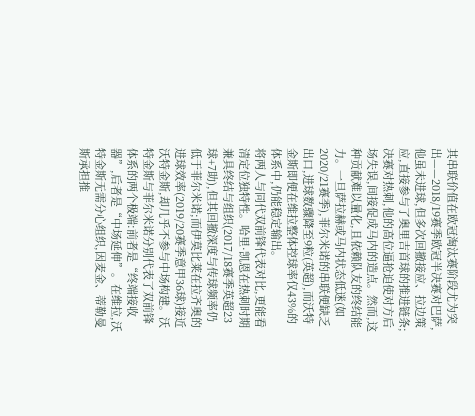其串联价值在欧冠淘汰赛阶段尤为突出——2018/19赛季欧冠半决赛对巴萨,他虽未进球,但多次回撤接应、拉边策应,直接参与了奥里吉首球的推进链条;决赛对热刺,他的高位逼抢迫使对方后场失误,间接促成马内的造点。然而,这种贡献难以量化,且依赖队友的终结能力。一旦萨拉赫或马内状态低迷(如2020/21赛季),菲尔米诺的串联便缺乏出口,进球数骤降至9粒(英超),而沃特金斯即便在维拉整体控球率仅43%的体系中,仍能稳定输出。
将两人与同代双前锋代表对比,更能看清定位独特性。哈里·凯恩在热刺时期兼具终结与组织(2017/18赛季英超23球+7助),但其回撤深度与传球频率仍低于菲尔米诺;而伊莫比莱在拉齐奥的进球效率(2019/20赛季意甲36球)接近沃特金斯,却几乎不参与中场构建。沃特金斯与菲尔米诺分别代表了双前锋体系的两个极端:前者是“终端接收器”,后者是“中场延伸”。在维拉,沃特金斯无需分心组织,因麦金、蒂勒曼斯承担推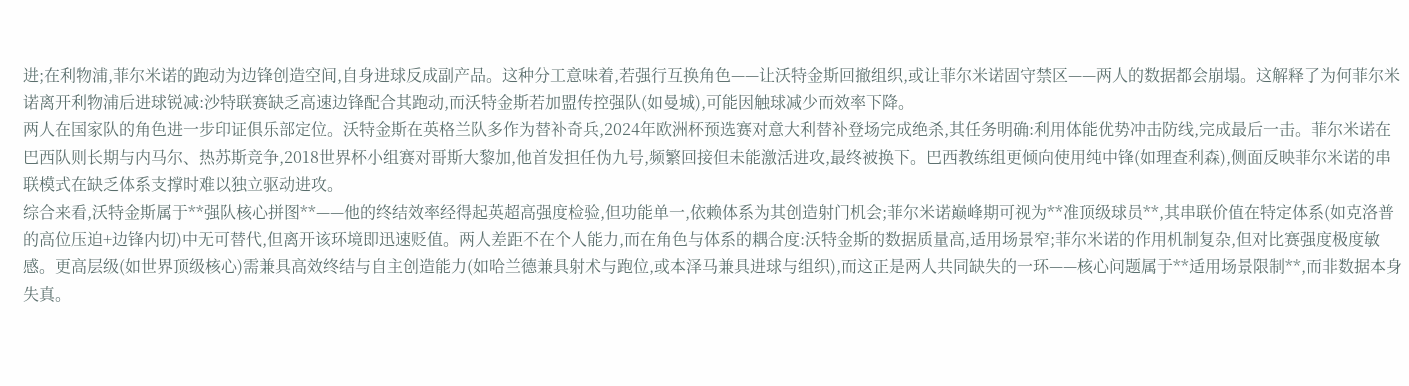进;在利物浦,菲尔米诺的跑动为边锋创造空间,自身进球反成副产品。这种分工意味着,若强行互换角色——让沃特金斯回撤组织,或让菲尔米诺固守禁区——两人的数据都会崩塌。这解释了为何菲尔米诺离开利物浦后进球锐减:沙特联赛缺乏高速边锋配合其跑动,而沃特金斯若加盟传控强队(如曼城),可能因触球减少而效率下降。
两人在国家队的角色进一步印证俱乐部定位。沃特金斯在英格兰队多作为替补奇兵,2024年欧洲杯预选赛对意大利替补登场完成绝杀,其任务明确:利用体能优势冲击防线,完成最后一击。菲尔米诺在巴西队则长期与内马尔、热苏斯竞争,2018世界杯小组赛对哥斯大黎加,他首发担任伪九号,频繁回接但未能激活进攻,最终被换下。巴西教练组更倾向使用纯中锋(如理查利森),侧面反映菲尔米诺的串联模式在缺乏体系支撑时难以独立驱动进攻。
综合来看,沃特金斯属于**强队核心拼图**——他的终结效率经得起英超高强度检验,但功能单一,依赖体系为其创造射门机会;菲尔米诺巅峰期可视为**准顶级球员**,其串联价值在特定体系(如克洛普的高位压迫+边锋内切)中无可替代,但离开该环境即迅速贬值。两人差距不在个人能力,而在角色与体系的耦合度:沃特金斯的数据质量高,适用场景窄;菲尔米诺的作用机制复杂,但对比赛强度极度敏感。更高层级(如世界顶级核心)需兼具高效终结与自主创造能力(如哈兰德兼具射术与跑位,或本泽马兼具进球与组织),而这正是两人共同缺失的一环——核心问题属于**适用场景限制**,而非数据本身失真。